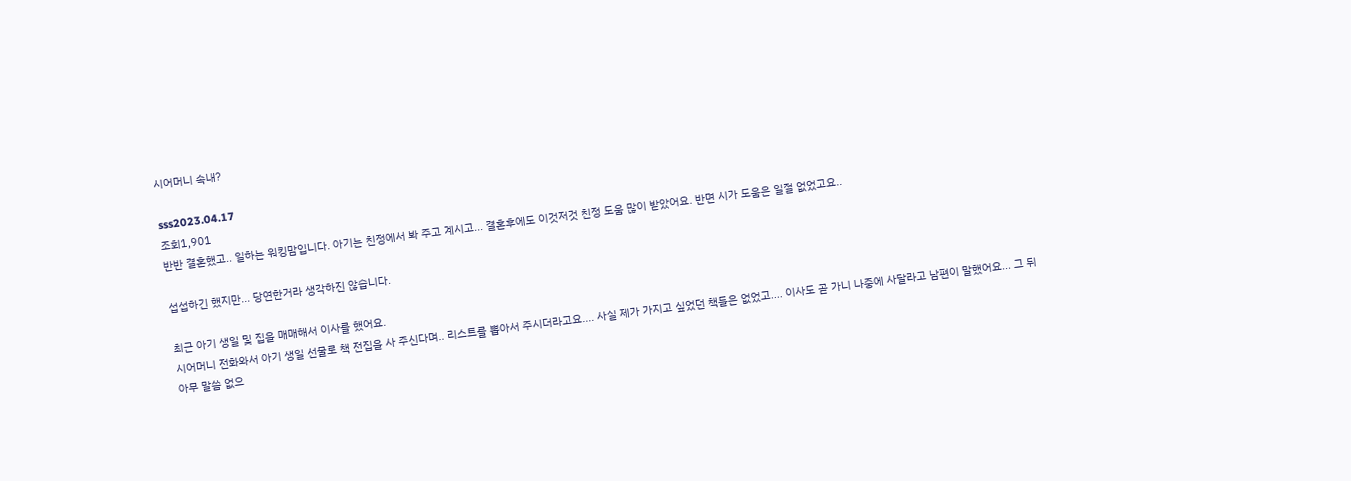시어머니 속내?

sss2023.04.17
조회1,901
반반 결혼했고.. 일하는 워킹맘입니다. 아기는 친정에서 봐 주고 계시고... 결혼후에도 이것저것 친정 도움 많이 받았어요. 반면 시가 도움은 일절 없었고요..

섭섭하긴 했지만... 당연한거라 생각하진 않습니다.

최근 아기 생일 및 집을 매매해서 이사를 했어요.
시어머니 전화와서 아기 생일 선물로 책 전집을 사 주신다며.. 리스트를 뽑아서 주시더라고요.... 사실 제가 가지고 싶었던 책들은 없었고.... 이사도 곧 가니 나중에 사달라고 남편이 말했어요... 그 뒤 아무 말씀 없으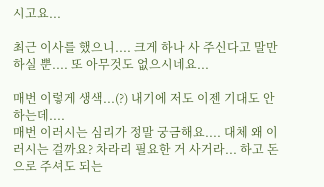시고요...

최근 이사를 했으니.... 크게 하나 사 주신다고 말만 하실 뿐.... 또 아무것도 없으시네요...

매번 이렇게 생색...(?) 내기에 저도 이젠 기대도 안하는데....
매번 이러시는 심리가 정말 궁금해요.... 대체 왜 이러시는 걸까요? 차라리 필요한 거 사거라... 하고 돈으로 주셔도 되는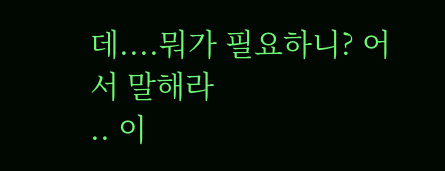데....뭐가 필요하니? 어서 말해라
.. 이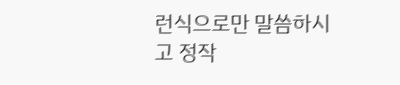런식으로만 말씀하시고 정작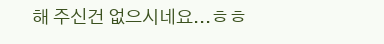해 주신건 없으시네요...ㅎㅎ